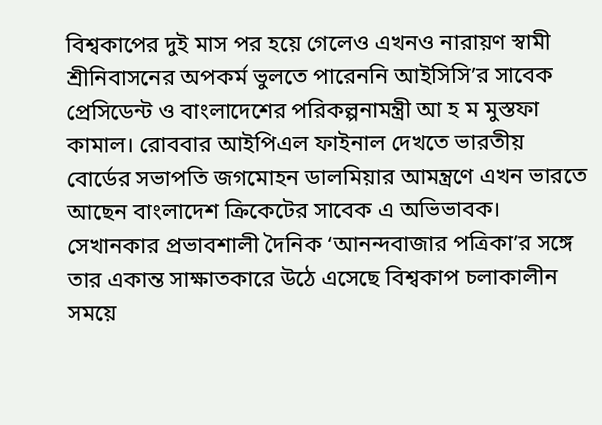বিশ্বকাপের দুই মাস পর হয়ে গেলেও এখনও নারায়ণ স্বামী শ্রীনিবাসনের অপকর্ম ভুলতে পারেননি আইসিসি’র সাবেক প্রেসিডেন্ট ও বাংলাদেশের পরিকল্পনামন্ত্রী আ হ ম মুস্তফা কামাল। রোববার আইপিএল ফাইনাল দেখতে ভারতীয় বোর্ডের সভাপতি জগমোহন ডালমিয়ার আমন্ত্রণে এখন ভারতে আছেন বাংলাদেশ ক্রিকেটের সাবেক এ অভিভাবক।
সেখানকার প্রভাবশালী দৈনিক ‘আনন্দবাজার পত্রিকা’র সঙ্গে তার একান্ত সাক্ষাতকারে উঠে এসেছে বিশ্বকাপ চলাকালীন সময়ে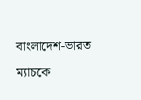বাংলাদেশ-ভারত ম্যাচকে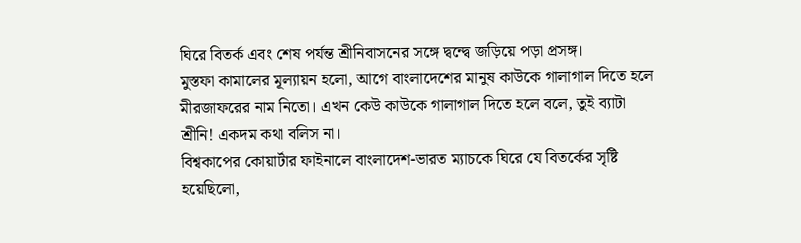ঘিরে বিতর্ক এবং শেষ পর্যন্ত শ্রীনিবাসনের সঙ্গে দ্বন্দ্বে জড়িয়ে পড়া প্রসঙ্গ।
মুস্তফা কামালের মূল্যায়ন হলো, আগে বাংলাদেশের মানুষ কাউকে গালাগাল দিতে হলে মীরজাফরের নাম নিতো। এখন কেউ কাউকে গালাগাল দিতে হলে বলে, তুই ব্যাটা শ্রীনি! একদম কথা বলিস না।
বিশ্বকাপের কোয়ার্টার ফাইনালে বাংলাদেশ-ভারত ম্যাচকে ঘিরে যে বিতর্কের সৃষ্টি হয়েছিলো,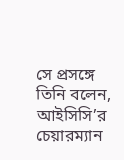সে প্রসঙ্গে তিনি বলেন, আইসিসি’র চেয়ারম্যান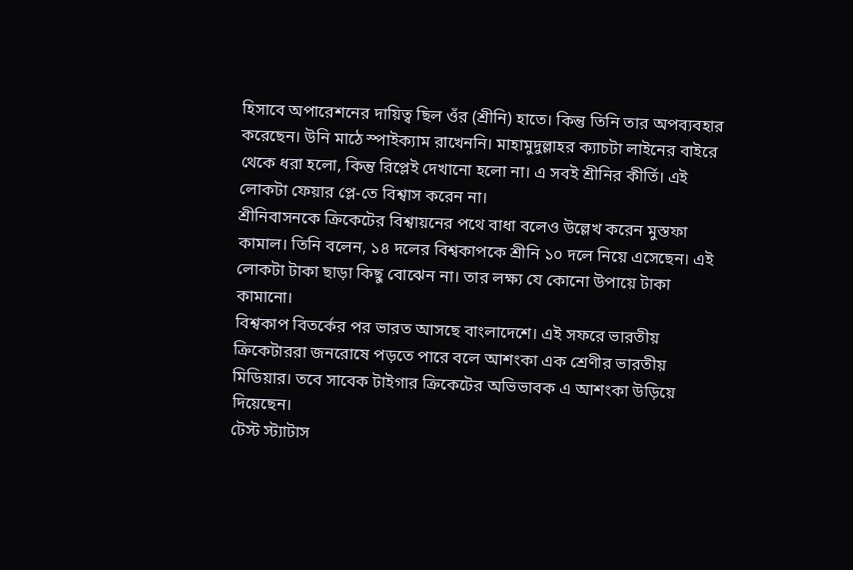হিসাবে অপারেশনের দায়িত্ব ছিল ওঁর (শ্রীনি) হাতে। কিন্তু তিনি তার অপব্যবহার করেছেন। উনি মাঠে স্পাইক্যাম রাখেননি। মাহামুদুল্লাহর ক্যাচটা লাইনের বাইরে থেকে ধরা হলো, কিন্তু রিপ্লেই দেখানো হলো না। এ সবই শ্রীনির কীর্তি। এই লোকটা ফেয়ার প্লে-তে বিশ্বাস করেন না।
শ্রীনিবাসনকে ক্রিকেটের বিশ্বায়নের পথে বাধা বলেও উল্লেখ করেন মুস্তফা কামাল। তিনি বলেন, ১৪ দলের বিশ্বকাপকে শ্রীনি ১০ দলে নিয়ে এসেছেন। এই লোকটা টাকা ছাড়া কিছু বোঝেন না। তার লক্ষ্য যে কোনো উপায়ে টাকা কামানো।
বিশ্বকাপ বিতর্কের পর ভারত আসছে বাংলাদেশে। এই সফরে ভারতীয় ক্রিকেটাররা জনরোষে পড়তে পারে বলে আশংকা এক শ্রেণীর ভারতীয় মিডিয়ার। তবে সাবেক টাইগার ক্রিকেটের অভিভাবক এ আশংকা উড়িয়ে দিয়েছেন।
টেস্ট স্ট্যাটাস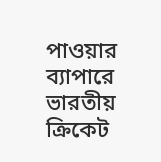পাওয়ার ব্যাপারে ভারতীয় ক্রিকেট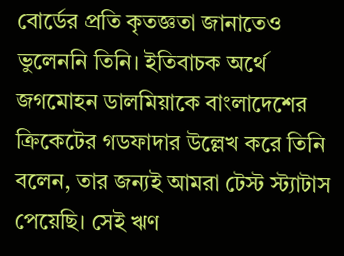বোর্ডের প্রতি কৃতজ্ঞতা জানাতেও ভুলেননি তিনি। ইতিবাচক অর্থে জগমোহন ডালমিয়াকে বাংলাদেশের ক্রিকেটের গডফাদার উল্লেখ করে তিনি বলেন, তার জন্যই আমরা টেস্ট স্ট্যাটাস পেয়েছি। সেই ঋণ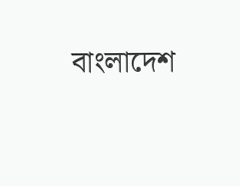বাংলাদেশ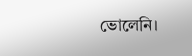ভোলেনি।